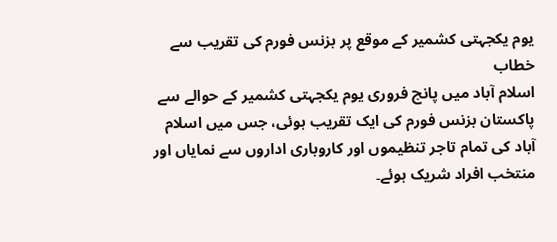یوم یکجہتی کشمیر کے موقع پر بزنس فورم کی تقریب سے خطاب
اسلام آباد میں پانچ فروری یوم یکجہتی کشمیر کے حوالے سے پاکستان بزنس فورم کی ایک تقریب ہوئی، جس میں اسلام آباد کی تمام تاجر تنظیموں اور کاروباری اداروں سے نمایاں اور منتخب افراد شریک ہوئے۔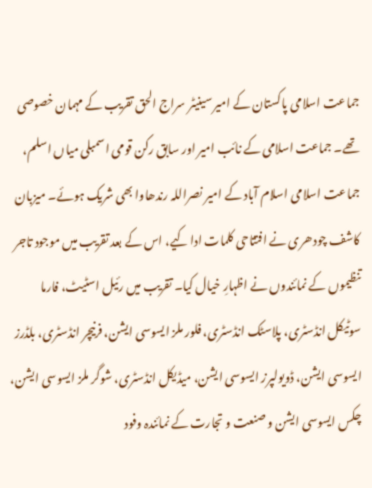جماعت اسلامی پاکستان کے امیر سینیٹر سراج الحق تقریب کے مہمان خصوصی تھے۔ جماعت اسلامی کے نائب امیر اور سابق رکن قومی اسمبلی میاں اسلم، جماعت اسلامی اسلام آباد کے امیر نصراللہ رندھاوا بھی شریک ہوئے۔ میزبان کاشف چودھری نے افتتاحی کلمات ادا کیے، اس کے بعد تقریب میں موجود تاجر تنظیموں کے نمائندوں نے اظہارِ خیال کیا۔ تقریب میں رئیل اسٹیٹ، فارما سوٹیکل انڈسٹری، پلاسٹک انڈسٹری، فلور ملز ایسوسی ایشن، فرنیچر انڈسٹری، بلڈرز ایسوسی ایشن، ڈویولپرز ایسوسی ایشن، میڈیکل انڈسٹری، شوگر ملز ایسوسی ایشن، چکس ایسوسی ایشن و صنعت و تجارت کے نمائندہ وفود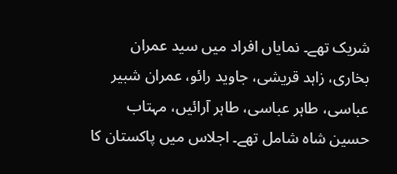شریک تھے۔ نمایاں افراد میں سید عمران بخاری، زاہد قریشی، جاوید رائو، عمران شبیر عباسی، طاہر عباسی، طاہر آرائیں، مہتاب حسین شاہ شامل تھے۔ اجلاس میں پاکستان کا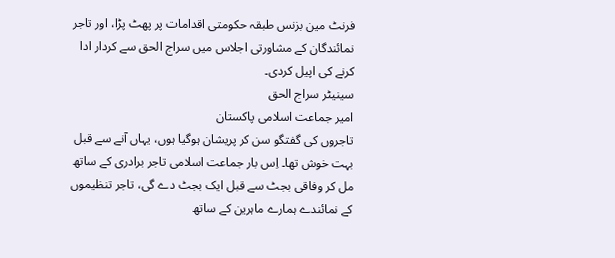فرنٹ مین بزنس طبقہ حکومتی اقدامات پر پھٹ پڑا، اور تاجر نمائندگان کے مشاورتی اجلاس میں سراج الحق سے کردار ادا کرنے کی اپیل کردی۔
سینیٹر سراج الحق
امیر جماعت اسلامی پاکستان
تاجروں کی گفتگو سن کر پریشان ہوگیا ہوں، یہاں آنے سے قبل بہت خوش تھا۔ اِس بار جماعت اسلامی تاجر برادری کے ساتھ مل کر وفاقی بجٹ سے قبل ایک بجٹ دے گی، تاجر تنظیموں کے نمائندے ہمارے ماہرین کے ساتھ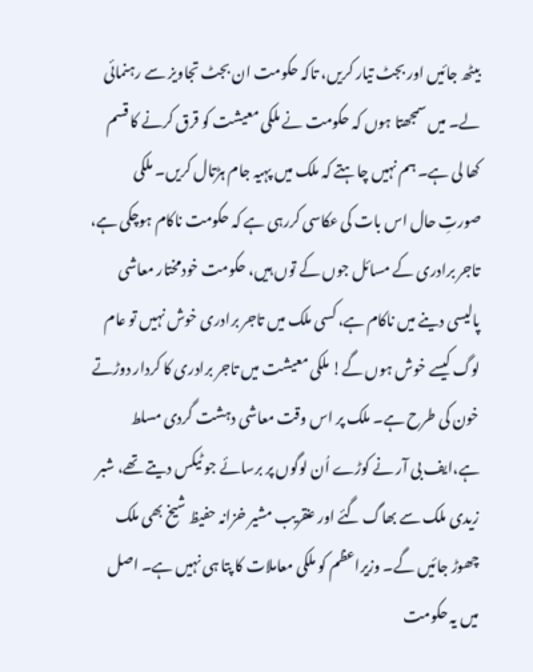بیٹھ جائیں اور بجٹ تیار کریں، تاکہ حکومت ان بجٹ تجاویز سے رہنمائی لے۔ میں سمجھتا ہوں کہ حکومت نے ملکی معیشت کو قرق کرنے کا قسم کھا لی ہے۔ ہم نہیں چاہتے کہ ملک میں پہیہ جام ہڑتال کریں۔ ملکی صورتِ حال اس بات کی عکاسی کررہی ہے کہ حکومت ناکام ہوچکی ہے، تاجر برادری کے مسائل جوں کے توں ہیں، حکومت خودمختار معاشی پالیسی دینے میں ناکام ہے، کسی ملک میں تاجر برادری خوش نہیں تو عام لوگ کیسے خوش ہوں گے! ملکی معیشت میں تاجر برادری کا کردار دوڑتے خون کی طرح ہے۔ ملک پر اس وقت معاشی دہشت گردی مسلط ہے،ایف بی آر نے کوڑے اُن لوگوں پر برسائے جو ٹیکس دیتے تھے، شبر زیدی ملک سے بھاگ گئے اور عنقریب مشیر خزانہ حفیظ شیخ بھی ملک چھوڑ جائیں گے۔ وزیراعظم کو ملکی معاملات کا پتا ہی نہیں ہے۔ اصل میں یہ حکومت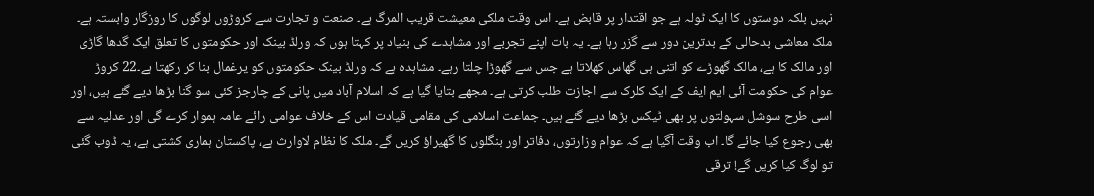نہیں بلکہ دوستوں کا ایک ٹولہ ہے جو اقتدار پر قابض ہے۔ اس وقت ملکی معیشت قریب المرگ ہے۔ صنعت و تجارت سے کروڑوں لوگوں کا روزگار وابستہ ہے۔ ملک معاشی بدحالی کے بدترین دور سے گزر رہا ہے۔ یہ بات اپنے تجربے اور مشاہدے کی بنیاد پر کہتا ہوں کہ ورلڈ بینک اور حکومتوں کا تعلق ایک گدھا گاڑی اور مالک کا ہے، مالک گھوڑے کو اتنی ہی گھاس کھلاتا ہے جس سے گھوڑا چلتا رہے۔ مشاہدہ ہے کہ ورلڈ بینک حکومتوں کو یرغمال بنا کر رکھتا ہے۔22 کروڑ عوام کی حکومت آئی ایم ایف کے ایک کلرک سے اجازت طلب کرتی ہے۔ مجھے بتایا گیا ہے کہ اسلام آباد میں پانی کے چارجز کئی سو گنا بڑھا دیے گئے ہیں، اور اسی طرح سوشل سہولتوں پر بھی ٹیکس بڑھا دیے گئے ہیں۔ جماعت اسلامی کی مقامی قیادت اس کے خلاف عوامی رائے عامہ ہموار کرے گی اور عدلیہ سے بھی رجوع کیا جائے گا۔ اب وقت آگیا ہے کہ عوام وزارتوں، دفاتر اور بنگلوں کا گھیراؤ کریں گے۔ ملک کا نظام لاوارث ہے، پاکستان ہماری کشتی ہے، یہ ڈوب گئی تو لوگ کیا کریں گے! ترقی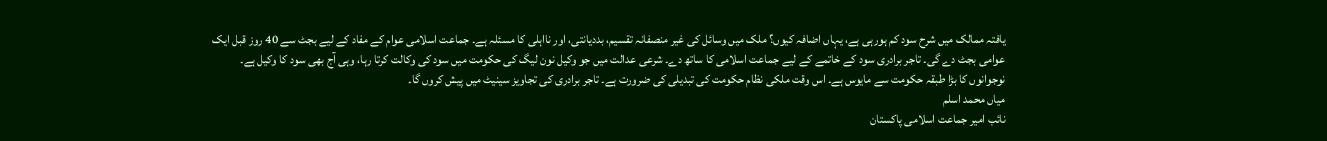یافتہ ممالک میں شرح سود کم ہورہی ہے، یہاں اضافہ کیوں؟ ملک میں وسائل کی غیر منصفانہ تقسیم، بددیانتی، اور نااہلی کا مسئلہ ہے۔ جماعت اسلامی عوام کے مفاد کے لیے بجٹ سے 40 روز قبل ایک عوامی بجٹ دے گی۔ تاجر برادری سود کے خاتمے کے لیے جماعت اسلامی کا ساتھ دے۔ شرعی عدالت میں جو وکیل نون لیگ کی حکومت میں سود کی وکالت کرتا رہا، وہی آج بھی سود کا وکیل ہے۔ نوجوانوں کا بڑا طبقہ حکومت سے مایوس ہے۔ اس وقت ملکی نظام حکومت کی تبدیلی کی ضرورت ہے۔ تاجر برادری کی تجاویز سینیٹ میں پیش کروں گا۔
میاں محمد اسلم
نائب امیر جماعت اسلامی پاکستان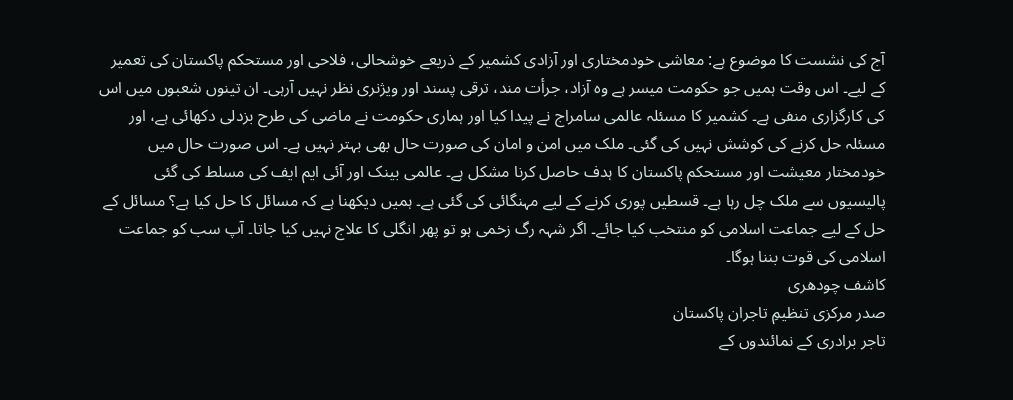آج کی نشست کا موضوع ہے: معاشی خودمختاری اور آزادی کشمیر کے ذریعے خوشحالی، فلاحی اور مستحکم پاکستان کی تعمیر کے لیے۔ اس وقت ہمیں جو حکومت میسر ہے وہ آزاد، جرأت مند، ترقی پسند اور ویژنری نظر نہیں آرہی۔ ان تینوں شعبوں میں اس کی کارگزاری منفی ہے۔ کشمیر کا مسئلہ عالمی سامراج نے پیدا کیا اور ہماری حکومت نے ماضی کی طرح بزدلی دکھائی ہے، اور مسئلہ حل کرنے کی کوشش نہیں کی گئی۔ ملک میں امن و امان کی صورت حال بھی بہتر نہیں ہے۔ اس صورت حال میں خودمختار معیشت اور مستحکم پاکستان کا ہدف حاصل کرنا مشکل ہے۔ عالمی بینک اور آئی ایم ایف کی مسلط کی گئی پالیسیوں سے ملک چل رہا ہے۔ قسطیں پوری کرنے کے لیے مہنگائی کی گئی ہے۔ ہمیں دیکھنا ہے کہ مسائل کا حل کیا ہے؟ مسائل کے حل کے لیے جماعت اسلامی کو منتخب کیا جائے۔ اگر شہہ رگ زخمی ہو تو پھر انگلی کا علاج نہیں کیا جاتا۔ آپ سب کو جماعت اسلامی کی قوت بننا ہوگا۔
کاشف چودھری
صدر مرکزی تنظیمِ تاجران پاکستان
تاجر برادری کے نمائندوں کے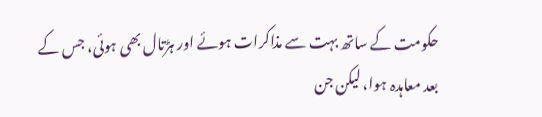حکومت کے ساتھ بہت سے مذاکرات ہوئے اور ہڑتال بھی ہوئی، جس کے بعد معاہدہ ہوا، لیکن جن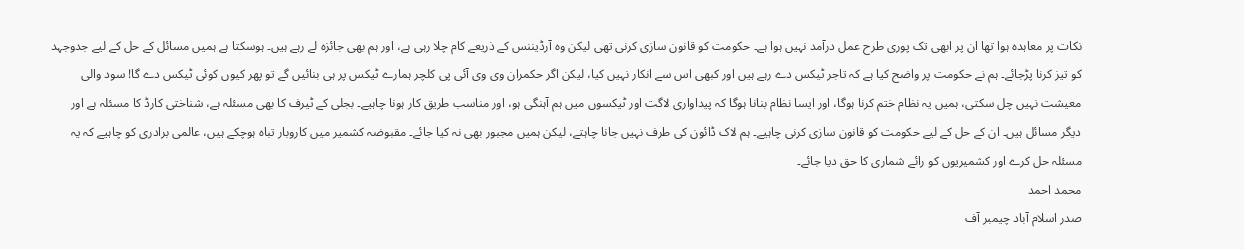نکات پر معاہدہ ہوا تھا ان پر ابھی تک پوری طرح عمل درآمد نہیں ہوا ہے۔ حکومت کو قانون سازی کرنی تھی لیکن وہ آرڈیننس کے ذریعے کام چلا رہی ہے، اور ہم بھی جائزہ لے رہے ہیں۔ ہوسکتا ہے ہمیں مسائل کے حل کے لیے جدوجہد کو تیز کرنا پڑجائے۔ ہم نے حکومت پر واضح کیا ہے کہ تاجر ٹیکس دے رہے ہیں اور کبھی اس سے انکار نہیں کیا، لیکن اگر حکمران وی وی آئی پی کلچر ہمارے ٹیکس پر ہی بنائیں گے تو پھر کیوں کوئی ٹیکس دے گا! سود والی معیشت نہیں چل سکتی، ہمیں یہ نظام ختم کرنا ہوگا، اور ایسا نظام بنانا ہوگا کہ پیداواری لاگت اور ٹیکسوں میں ہم آہنگی ہو، اور مناسب طریق کار ہونا چاہیے۔ بجلی کے ٹیرف کا بھی مسئلہ ہے، شناختی کارڈ کا مسئلہ ہے اور دیگر مسائل ہیں۔ ان کے حل کے لیے حکومت کو قانون سازی کرنی چاہیے۔ ہم لاک ڈائون کی طرف نہیں جانا چاہتے، لیکن ہمیں مجبور بھی نہ کیا جائے۔ مقبوضہ کشمیر میں کاروبار تباہ ہوچکے ہیں، عالمی برادری کو چاہیے کہ یہ مسئلہ حل کرے اور کشمیریوں کو رائے شماری کا حق دیا جائے۔
محمد احمد
صدر اسلام آباد چیمبر آف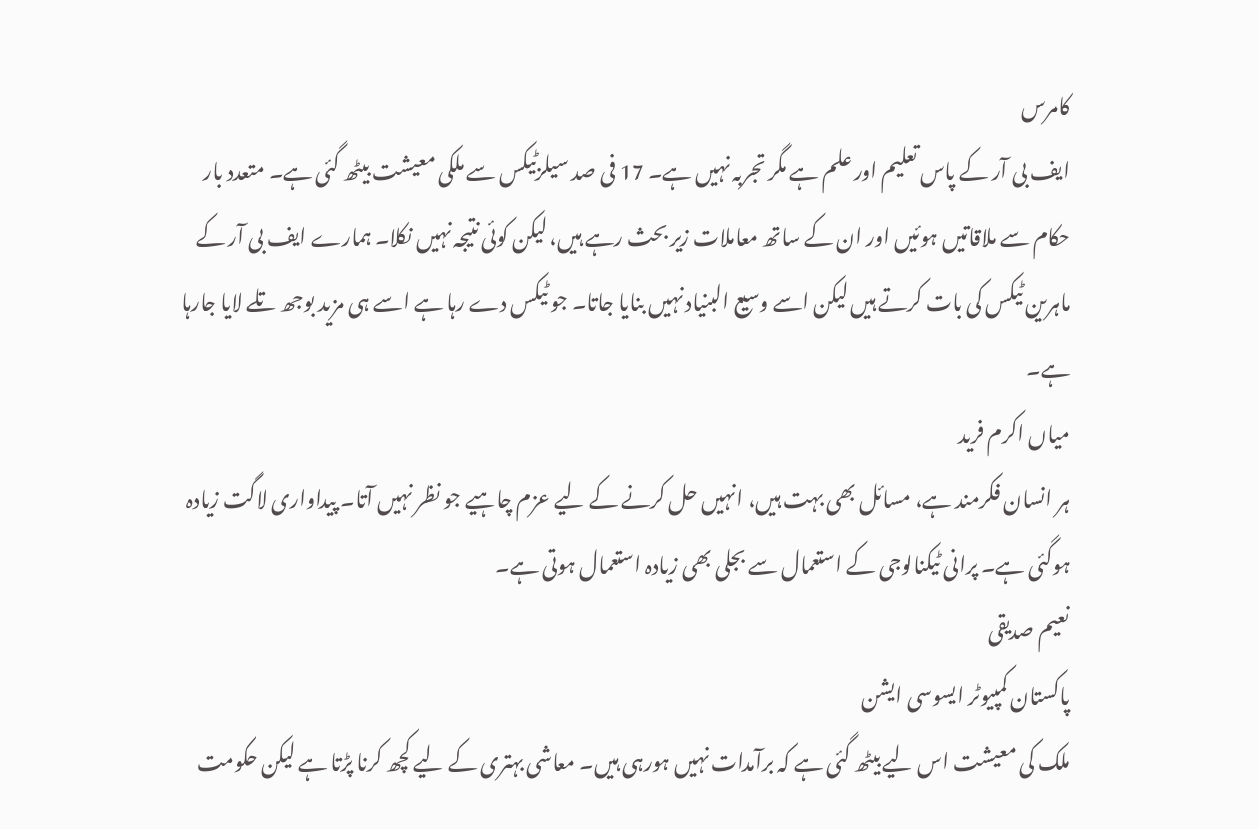کامرس
ایف بی آر کے پاس تعلیم اور علم ہے مگر تجربہ نہیں ہے۔ 17 فی صد سیلزٹیکس سے ملکی معیشت بیٹھ گئی ہے۔ متعدد بار حکام سے ملاقاتیں ہوئیں اور ان کے ساتھ معاملات زیر بحث رہے ہیں، لیکن کوئی نتیجہ نہیں نکلا۔ ہمارے ایف بی آر کے ماہرین ٹیکس کی بات کرتے ہیں لیکن اسے وسیع البنیاد نہیں بنایا جاتا۔ جو ٹیکس دے رہا ہے اسے ہی مزید بوجھ تلے لایا جارہا ہے۔
میاں اکرم فرید
ہر انسان فکرمند ہے، مسائل بھی بہت ہیں، انہیں حل کرنے کے لیے عزم چاہیے جو نظر نہیں آتا۔ پیداواری لاگت زیادہ ہوگئی ہے۔ پرانی ٹیکنالوجی کے استعمال سے بجلی بھی زیادہ استعمال ہوتی ہے۔
نعیم صدیقی
پاکستان کمپیوٹر ایسوسی ایشن
ملک کی معیشت اس لیے بیٹھ گئی ہے کہ برآمدات نہیں ہورہی ہیں۔ معاشی بہتری کے لیے کچھ کرنا پڑتا ہے لیکن حکومت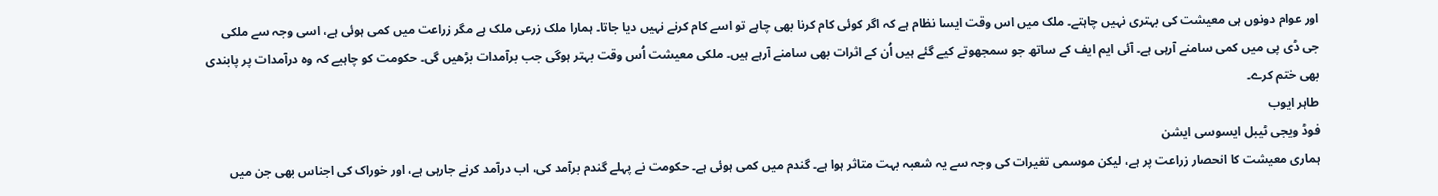اور عوام دونوں ہی معیشت کی بہتری نہیں چاہتے۔ ملک میں اس وقت ایسا نظام ہے کہ اگر کوئی کام کرنا بھی چاہے تو اسے کام کرنے نہیں دیا جاتا۔ ہمارا ملک زرعی ملک ہے مگر زراعت میں کمی ہوئی ہے، اسی وجہ سے ملکی جی ڈی پی میں کمی سامنے آرہی ہے۔ آئی ایم ایف کے ساتھ جو سمجھوتے کیے گئے ہیں اُن کے اثرات بھی سامنے آرہے ہیں۔ ملکی معیشت اُس وقت بہتر ہوگی جب برآمدات بڑھیں گی۔ حکومت کو چاہیے کہ وہ درآمدات پر پابندی بھی ختم کرے۔
طاہر ایوب
فوڈ ویجی ٹیبل ایسوسی ایشن
ہماری معیشت کا انحصار زراعت پر ہے، لیکن موسمی تغیرات کی وجہ سے یہ شعبہ بہت متاثر ہوا ہے۔ گندم میں کمی ہوئی ہے۔ حکومت نے پہلے گندم برآمد کی، اب درآمد کرنے جارہی ہے، اور خوراک کی اجناس بھی جن میں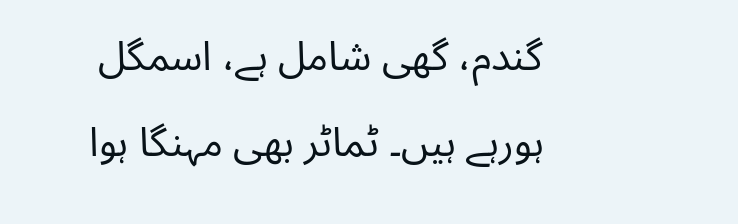گندم، گھی شامل ہے، اسمگل ہورہے ہیں۔ ٹماٹر بھی مہنگا ہوا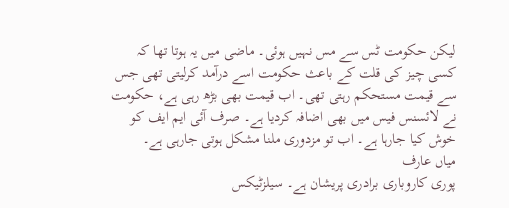لیکن حکومت ٹس سے مس نہیں ہوئی۔ ماضی میں یہ ہوتا تھا کہ کسی چیز کی قلت کے باعث حکومت اسے درآمد کرلیتی تھی جس سے قیمت مستحکم رہتی تھی۔ اب قیمت بھی بڑھ رہی ہے، حکومت نے لائسنس فیس میں بھی اضافہ کردیا ہے۔ صرف آئی ایم ایف کو خوش کیا جارہا ہے۔ اب تو مزدوری ملنا مشکل ہوتی جارہی ہے۔
میاں عارف
پوری کاروباری برادری پریشان ہے۔ سیلزٹیکس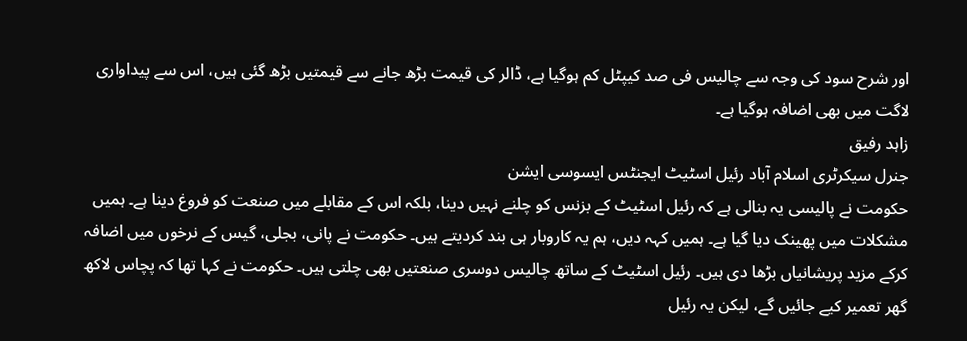اور شرح سود کی وجہ سے چالیس فی صد کیپٹل کم ہوگیا ہے، ڈالر کی قیمت بڑھ جانے سے قیمتیں بڑھ گئی ہیں، اس سے پیداواری لاگت میں بھی اضافہ ہوگیا ہے۔
زاہد رفیق
جنرل سیکرٹری اسلام آباد رئیل اسٹیٹ ایجنٹس ایسوسی ایشن
حکومت نے پالیسی یہ بنالی ہے کہ رئیل اسٹیٹ کے بزنس کو چلنے نہیں دینا، بلکہ اس کے مقابلے میں صنعت کو فروغ دینا ہے۔ ہمیں مشکلات میں پھینک دیا گیا ہے۔ ہمیں کہہ دیں، ہم یہ کاروبار ہی بند کردیتے ہیں۔ حکومت نے پانی، بجلی، گیس کے نرخوں میں اضافہ کرکے مزید پریشانیاں بڑھا دی ہیں۔ رئیل اسٹیٹ کے ساتھ چالیس دوسری صنعتیں بھی چلتی ہیں۔ حکومت نے کہا تھا کہ پچاس لاکھ گھر تعمیر کیے جائیں گے، لیکن یہ رئیل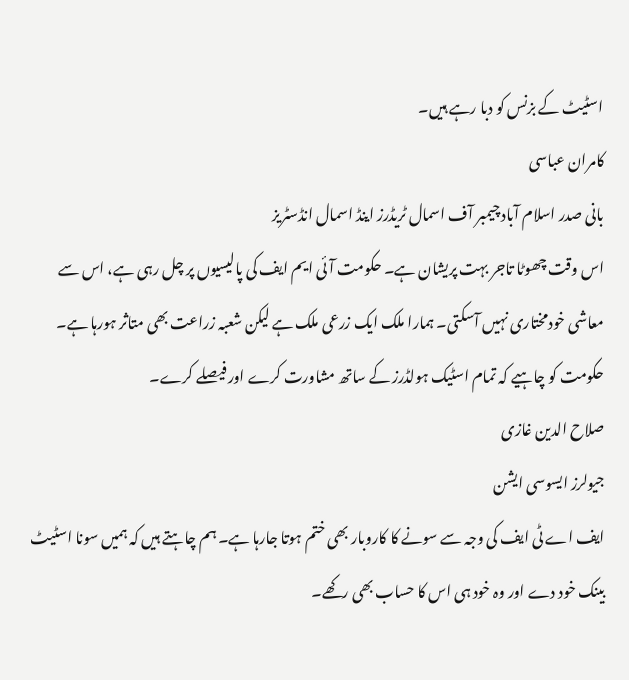اسٹیٹ کے بزنس کو دبا رہے ہیں۔
کامران عباسی
بانی صدر اسلام آباد چیمبر آف اسمال ٹریڈرز اینڈ اسمال انڈسٹریز
اس وقت چھوٹا تاجر بہت پریشان ہے۔ حکومت آئی ایم ایف کی پالیسیوں پر چل رہی ہے، اس سے معاشی خودمختاری نہیں آسکتی۔ ہمارا ملک ایک زرعی ملک ہے لیکن شعبہ زراعت بھی متاثر ہورہا ہے۔ حکومت کو چاہیے کہ تمام اسٹیک ہولڈرز کے ساتھ مشاورت کرے اور فیصلے کرے۔
صلاح الدین غازی
جیولرز ایسوسی ایشن
ایف اے ٹی ایف کی وجہ سے سونے کا کاروبار بھی ختم ہوتا جارہا ہے۔ ہم چاہتے ہیں کہ ہمیں سونا اسٹیٹ بینک خود دے اور وہ خود ہی اس کا حساب بھی رکھے۔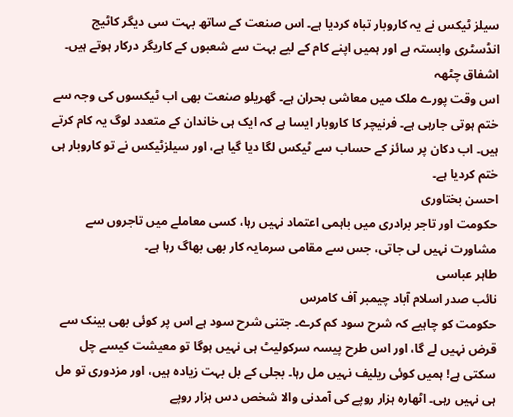سیلز ٹیکس نے یہ کاروبار تباہ کردیا ہے۔ اس صنعت کے ساتھ بہت سی دیگر کاٹیج انڈسٹری وابستہ ہے اور ہمیں اپنے کام کے لیے بہت سے شعبوں کے کاریگر درکار ہوتے ہیں۔
اشفاق چٹھہ
اس وقت پورے ملک میں معاشی بحران ہے۔ گھریلو صنعت بھی اب ٹیکسوں کی وجہ سے ختم ہوتی جارہی ہے۔ فرنیچر کا کاروبار ایسا ہے کہ ایک ہی خاندان کے متعدد لوگ یہ کام کرتے ہیں۔ اب دکان پر سائز کے حساب سے ٹیکس لگا دیا گیا ہے، اور سیلزٹیکس نے تو کاروبار ہی ختم کردیا ہے۔
احسن بختاوری
حکومت اور تاجر برادری میں باہمی اعتماد نہیں رہا، کسی معاملے میں تاجروں سے مشاورت نہیں لی جاتی، جس سے مقامی سرمایہ کار بھی بھاگ رہا ہے۔
طاہر عباسی
نائب صدر اسلام آباد چیمبر آف کامرس
حکومت کو چاہیے کہ شرح سود کم کرے۔ جتنی شرح سود ہے اس پر کوئی بھی بینک سے قرض نہیں لے گا، اور اس طرح پیسہ سرکولیٹ ہی نہیں ہوگا تو معیشت کیسے چل سکتی ہے! ہمیں کوئی ریلیف نہیں مل رہا۔ بجلی کے بل بہت زیادہ ہیں، اور مزدوری تو مل ہی نہیں رہی۔ اٹھارہ ہزار روپے کی آمدنی والا شخص دس ہزار روپے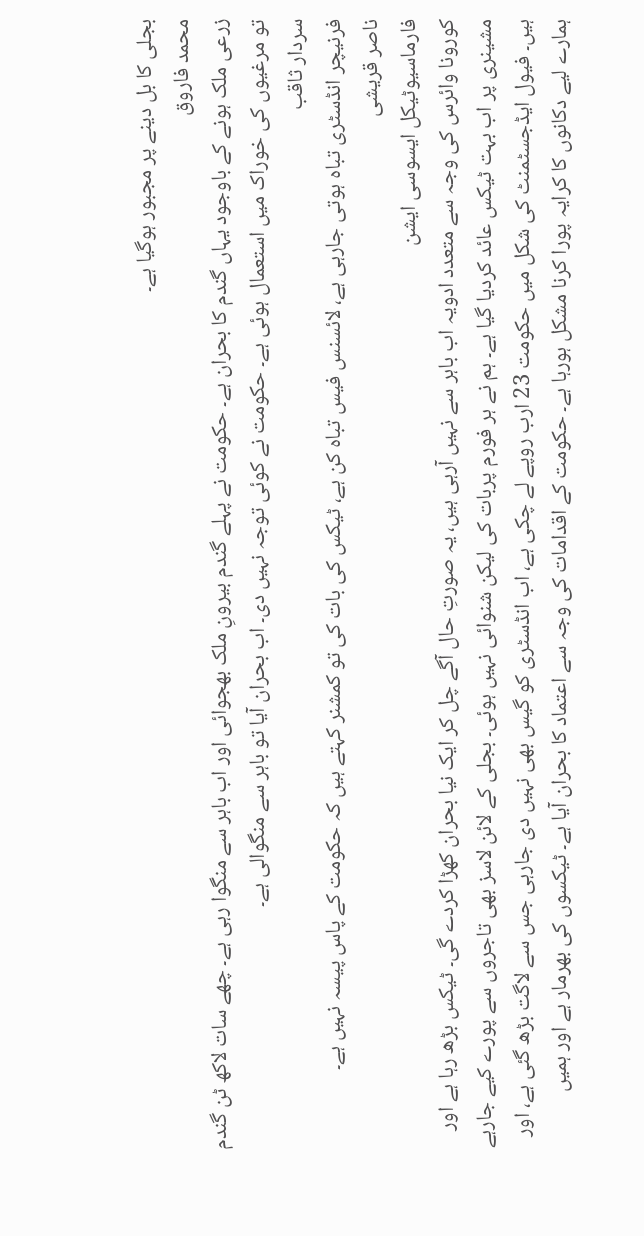بجلی کا بل دینے پر مجبور ہوگیا ہے۔
محمد فاروق
زرعی ملک ہونے کے باوجود یہاں گندم کا بحران ہے۔ حکومت نے پہلے گندم بیرونِ ملک بھجوائی اور اب باہر سے منگوا رہی ہے۔ چھے سات لاکھ ٹن گندم تو مرغیوں کی خوراک میں استعمال ہوئی ہے۔ حکومت نے کوئی توجہ نہیں دی۔ اب بحران آیا تو باہر سے منگوالی ہے۔
سردار ثاقب
فرنیچر انڈسٹری تباہ ہوتی جارہی ہے، لائسنس فیس تباہ کن ہے، ٹیکس کی بات کی تو کمشنر کہتے ہیں کہ حکومت کے پاس پیسہ نہیں ہے۔
ناصر قریشی
فارماسیوٹیکل ایسوسی ایشن
کورونا وائرس کی وجہ سے متعدد ادویہ اب باہر سے نہیں آرہی ہیں، یہ صورتِ حال آگے چل کر ایک نیا بحران کھڑا کردے گی۔ ٹیکس بڑھ رہا ہے اور مشینری پر اب بہت ٹیکس عائد کردیا گیا ہے۔ ہم نے ہر فورم پربات کی لیکن شنوائی نہیں ہوئی۔ بجلی کے لائن لاسز بھی تاجروں سے پورے کیے جارہے ہیں۔ فیول ایڈجسٹمنٹ کی شکل میں حکومت 23 ارب روپے لے چکی ہے، اب انڈسٹری کو گیس بھی نہیں دی جارہی جس سے لاگت بڑھ گئی ہے، اور ہمارے لیے دکانوں کا کرایہ پورا کرنا مشکل ہورہا ہے۔ حکومت کے اقدامات کی وجہ سے اعتماد کا بحران آیا ہے۔ ٹیکسوں کی بھرمار ہے اور ہمیں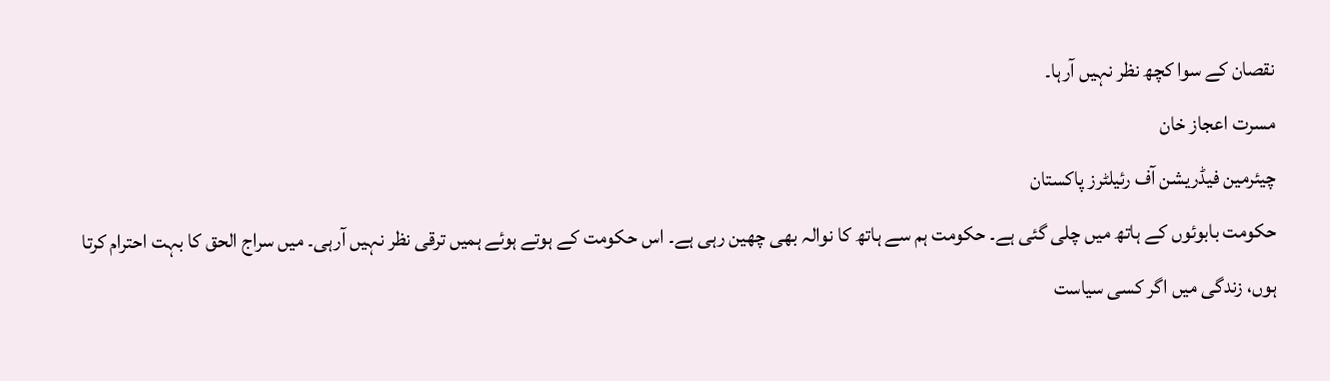نقصان کے سوا کچھ نظر نہیں آرہا۔
مسرت اعجاز خان
چیئرمین فیڈریشن آف رئیلٹرز پاکستان
حکومت بابوئوں کے ہاتھ میں چلی گئی ہے۔ حکومت ہم سے ہاتھ کا نوالہ بھی چھین رہی ہے۔ اس حکومت کے ہوتے ہوئے ہمیں ترقی نظر نہیں آرہی۔ میں سراج الحق کا بہت احترام کرتا ہوں، زندگی میں اگر کسی سیاست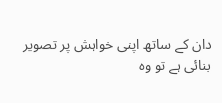دان کے ساتھ اپنی خواہش پر تصویر بنائی ہے تو وہ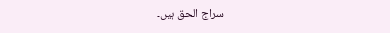سراج الحق ہیں۔